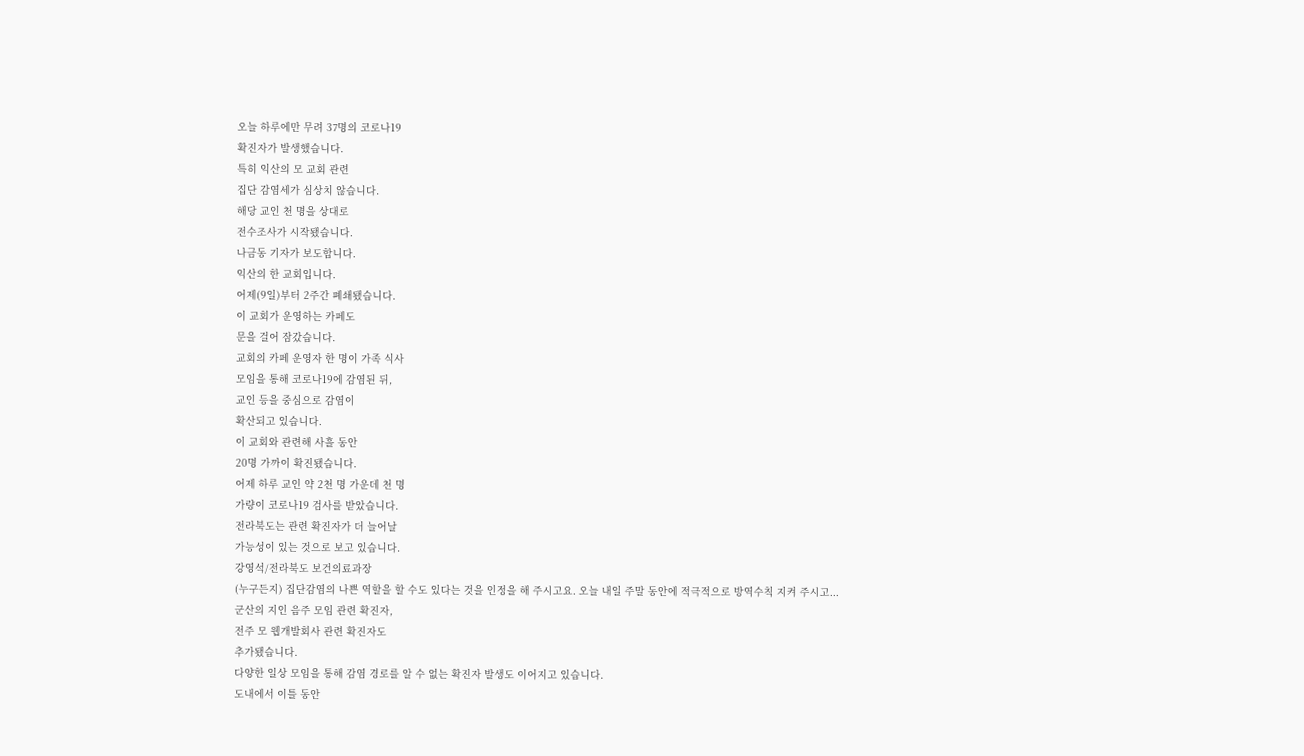오늘 하루에만 무려 37명의 코로나19
확진자가 발생했습니다.
특히 익산의 모 교회 관련
집단 감염세가 심상치 않습니다.
해당 교인 천 명을 상대로
전수조사가 시작됐습니다.
나금동 기자가 보도합니다.
익산의 한 교회입니다.
어제(9일)부터 2주간 폐쇄됐습니다.
이 교회가 운영하는 카페도
문을 걸어 잠갔습니다.
교회의 카페 운영자 한 명이 가족 식사
모임을 통해 코로나19에 감염된 뒤,
교인 등을 중심으로 감염이
확산되고 있습니다.
이 교회와 관련해 사흘 동안
20명 가까이 확진됐습니다.
어제 하루 교인 약 2천 명 가운데 천 명
가량이 코로나19 검사를 받았습니다.
전라북도는 관련 확진자가 더 늘어날
가능성이 있는 것으로 보고 있습니다.
강영석/전라북도 보건의료과장
(누구든지) 집단감염의 나쁜 역할을 할 수도 있다는 것을 인정을 해 주시고요. 오늘 내일 주말 동안에 적극적으로 방역수칙 지켜 주시고...
군산의 지인 음주 모임 관련 확진자,
전주 모 웹개발회사 관련 확진자도
추가됐습니다.
다양한 일상 모임을 통해 감염 경로를 알 수 없는 확진자 발생도 이어지고 있습니다.
도내에서 이틀 동안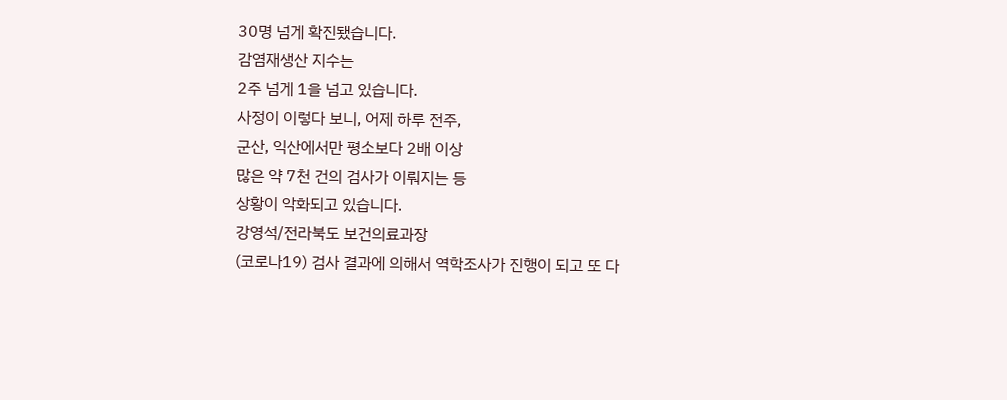30명 넘게 확진됐습니다.
감염재생산 지수는
2주 넘게 1을 넘고 있습니다.
사정이 이렇다 보니, 어제 하루 전주,
군산, 익산에서만 평소보다 2배 이상
많은 약 7천 건의 검사가 이뤄지는 등
상황이 악화되고 있습니다.
강영석/전라북도 보건의료과장
(코로나19) 검사 결과에 의해서 역학조사가 진행이 되고 또 다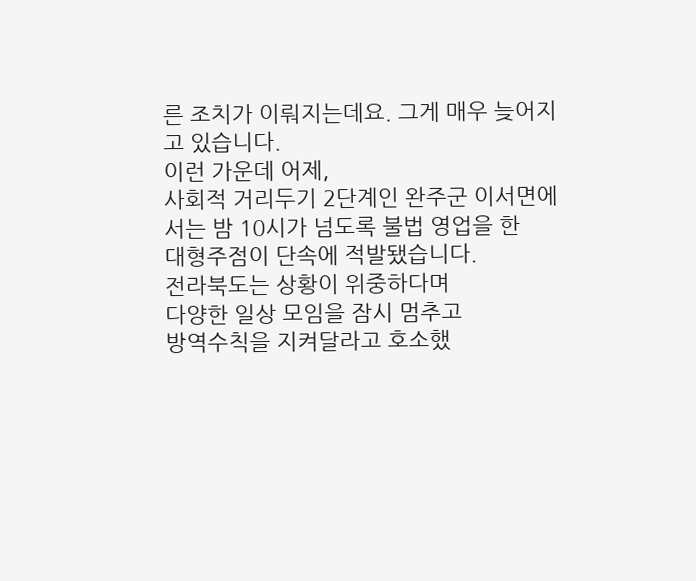른 조치가 이뤄지는데요. 그게 매우 늦어지고 있습니다.
이런 가운데 어제,
사회적 거리두기 2단계인 완주군 이서면에서는 밤 10시가 넘도록 불법 영업을 한
대형주점이 단속에 적발됐습니다.
전라북도는 상황이 위중하다며
다양한 일상 모임을 잠시 멈추고
방역수칙을 지켜달라고 호소했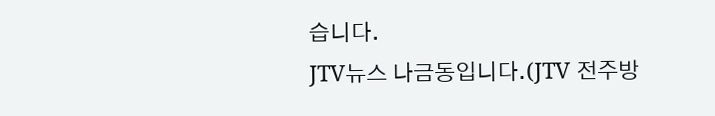습니다.
JTV뉴스 나금동입니다.(JTV 전주방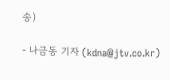송)

- 나금동 기자 (kdna@jtv.co.kr)